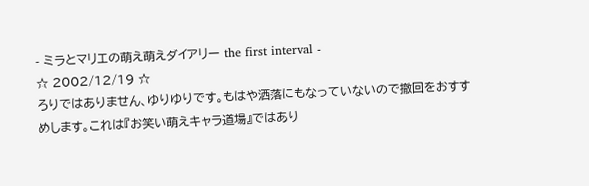- ミラとマリエの萌え萌えダイアリー the first interval -
☆ 2002/12/19 ☆
ろりではありません、ゆりゆりです。もはや洒落にもなっていないので撤回をおすすめします。これは『お笑い萌えキャラ道場』ではあり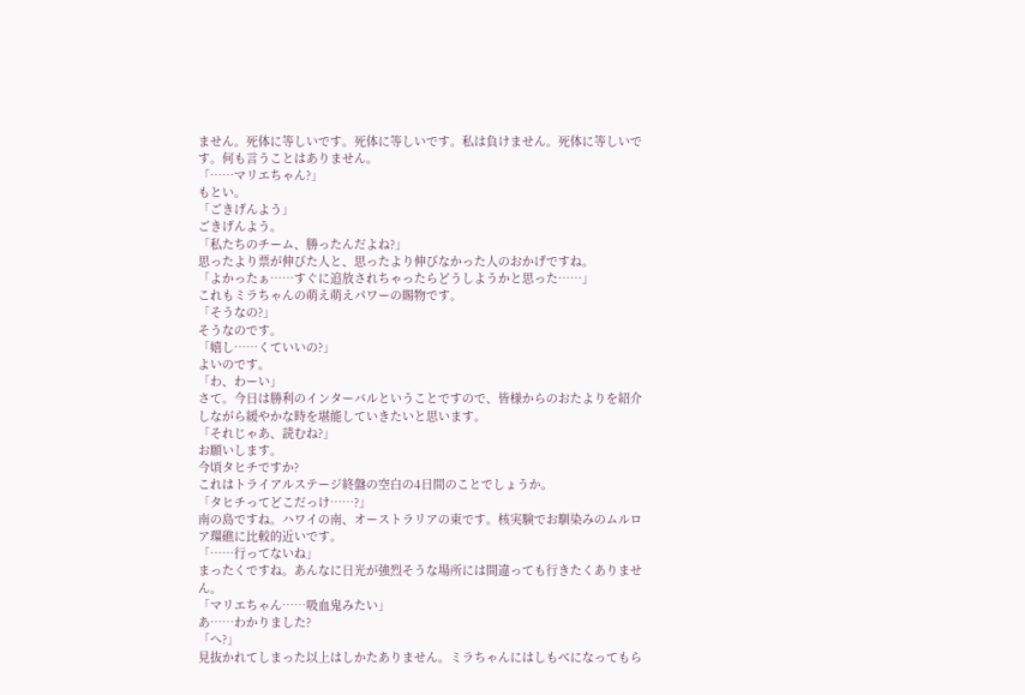ません。死体に等しいです。死体に等しいです。私は負けません。死体に等しいです。何も言うことはありません。
「……マリエちゃん?」
もとい。
「ごきげんよう」
ごきげんよう。
「私たちのチーム、勝ったんだよね?」
思ったより票が伸びた人と、思ったより伸びなかった人のおかげですね。
「よかったぁ……すぐに追放されちゃったらどうしようかと思った……」
これもミラちゃんの萌え萌えパワーの賜物です。
「そうなの?」
そうなのです。
「嬉し……くていいの?」
よいのです。
「わ、わーい」
さて。今日は勝利のインターバルということですので、皆様からのおたよりを紹介しながら緩やかな時を堪能していきたいと思います。
「それじゃあ、読むね?」
お願いします。
今頃タヒチですか?
これはトライアルステージ終盤の空白の4日間のことでしょうか。
「タヒチってどこだっけ……?」
南の島ですね。ハワイの南、オーストラリアの東です。核実験でお馴染みのムルロア環礁に比較的近いです。
「……行ってないね」
まったくですね。あんなに日光が強烈そうな場所には間違っても行きたくありません。
「マリエちゃん……吸血鬼みたい」
あ……わかりました?
「へ?」
見抜かれてしまった以上はしかたありません。ミラちゃんにはしもべになってもら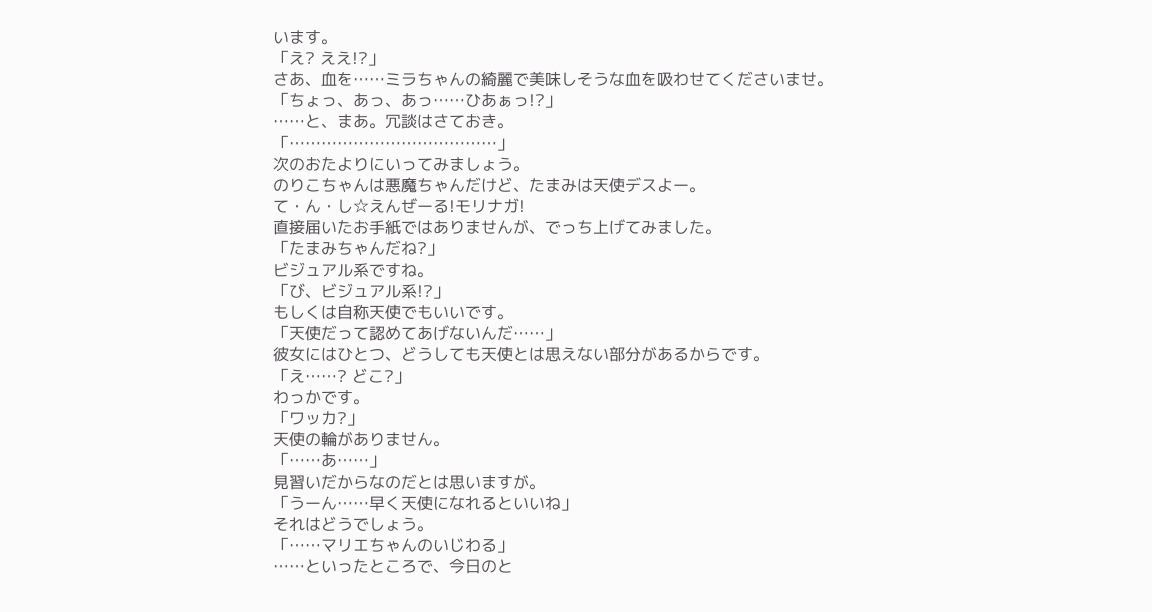います。
「え? ええ!?」
さあ、血を……ミラちゃんの綺麗で美味しそうな血を吸わせてくださいませ。
「ちょっ、あっ、あっ……ひあぁっ!?」
……と、まあ。冗談はさておき。
「…………………………………」
次のおたよりにいってみましょう。
のりこちゃんは悪魔ちゃんだけど、たまみは天使デスよー。
て・ん・し☆えんぜーる!モリナガ!
直接届いたお手紙ではありませんが、でっち上げてみました。
「たまみちゃんだね?」
ビジュアル系ですね。
「び、ビジュアル系!?」
もしくは自称天使でもいいです。
「天使だって認めてあげないんだ……」
彼女にはひとつ、どうしても天使とは思えない部分があるからです。
「え……? どこ?」
わっかです。
「ワッカ?」
天使の輪がありません。
「……あ……」
見習いだからなのだとは思いますが。
「うーん……早く天使になれるといいね」
それはどうでしょう。
「……マリエちゃんのいじわる」
……といったところで、今日のと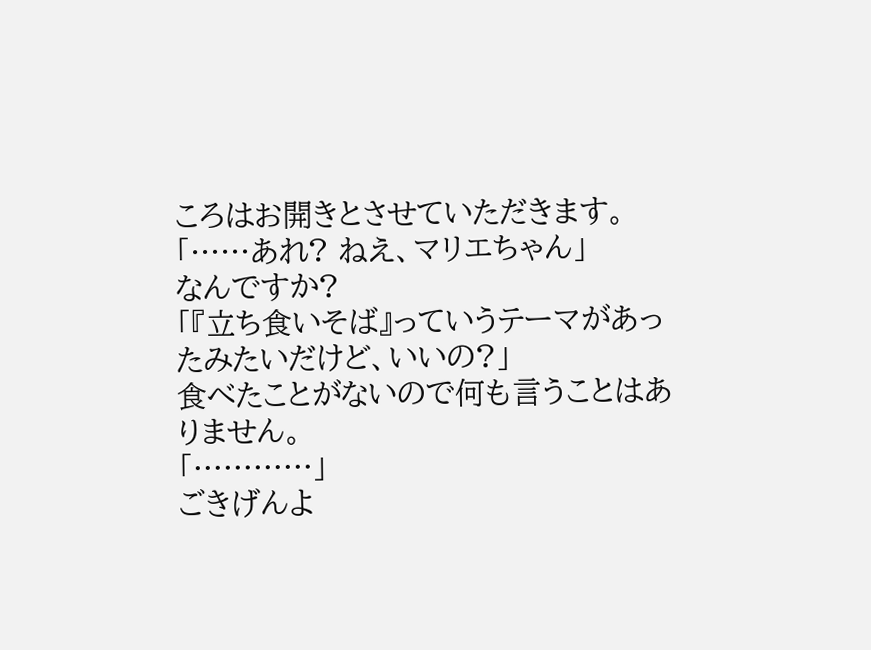ころはお開きとさせていただきます。
「……あれ? ねえ、マリエちゃん」
なんですか?
「『立ち食いそば』っていうテーマがあったみたいだけど、いいの?」
食べたことがないので何も言うことはありません。
「…………」
ごきげんよ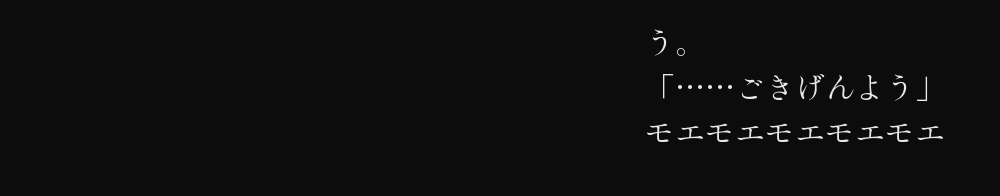う。
「……ごきげんよう」
モエモエモエモエモエ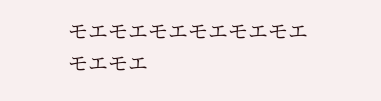モエモエモエモエモエモエモエモエ